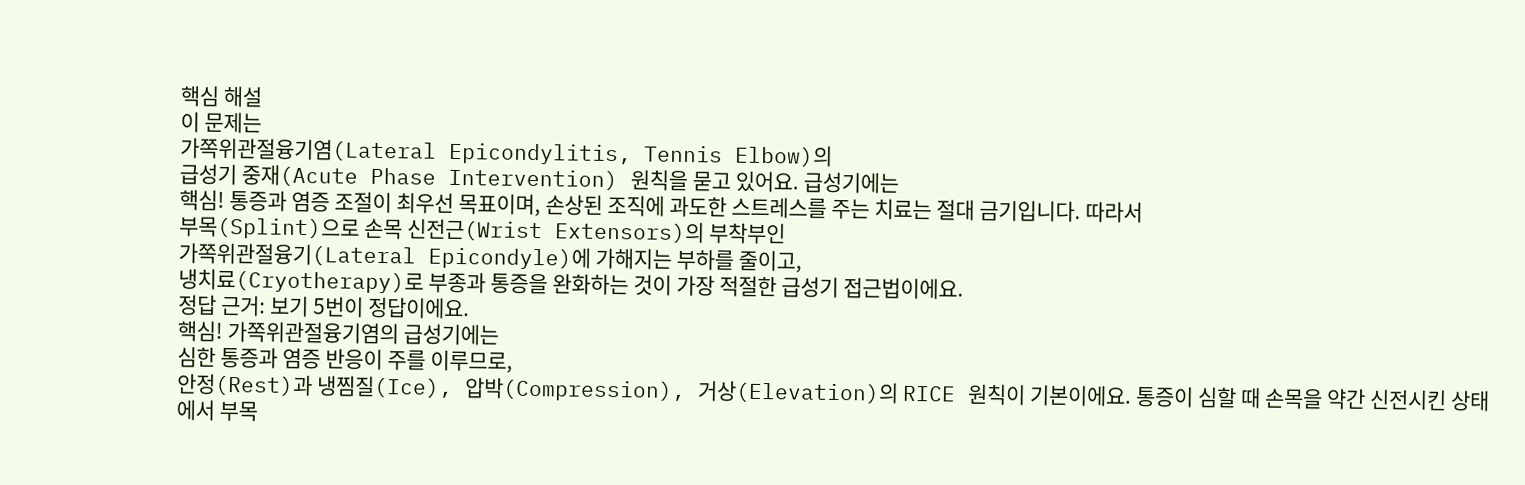핵심 해설
이 문제는
가쪽위관절융기염(Lateral Epicondylitis, Tennis Elbow)의
급성기 중재(Acute Phase Intervention) 원칙을 묻고 있어요. 급성기에는
핵심! 통증과 염증 조절이 최우선 목표이며, 손상된 조직에 과도한 스트레스를 주는 치료는 절대 금기입니다. 따라서
부목(Splint)으로 손목 신전근(Wrist Extensors)의 부착부인
가쪽위관절융기(Lateral Epicondyle)에 가해지는 부하를 줄이고,
냉치료(Cryotherapy)로 부종과 통증을 완화하는 것이 가장 적절한 급성기 접근법이에요.
정답 근거: 보기 5번이 정답이에요.
핵심! 가쪽위관절융기염의 급성기에는
심한 통증과 염증 반응이 주를 이루므로,
안정(Rest)과 냉찜질(Ice), 압박(Compression), 거상(Elevation)의 RICE 원칙이 기본이에요. 통증이 심할 때 손목을 약간 신전시킨 상태에서 부목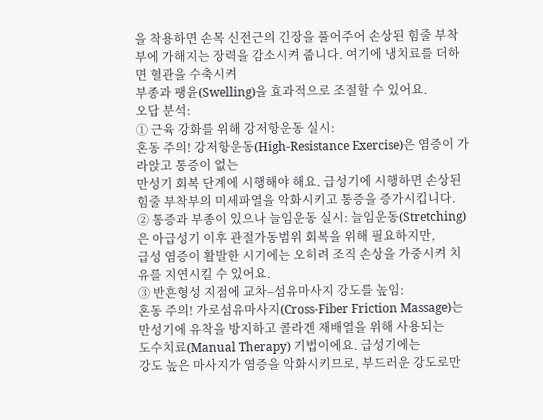을 착용하면 손목 신전근의 긴장을 풀어주어 손상된 힘줄 부착부에 가해지는 장력을 감소시켜 줍니다. 여기에 냉치료를 더하면 혈관을 수축시켜
부종과 팽윤(Swelling)을 효과적으로 조절할 수 있어요.
오답 분석:
① 근육 강화를 위해 강저항운동 실시:
혼동 주의! 강저항운동(High-Resistance Exercise)은 염증이 가라앉고 통증이 없는
만성기 회복 단계에 시행해야 해요. 급성기에 시행하면 손상된 힘줄 부착부의 미세파열을 악화시키고 통증을 증가시킵니다.
② 통증과 부종이 있으나 늘임운동 실시: 늘임운동(Stretching)은 아급성기 이후 관절가동범위 회복을 위해 필요하지만,
급성 염증이 활발한 시기에는 오히려 조직 손상을 가중시켜 치유를 지연시킬 수 있어요.
③ 반흔형성 지점에 교차–섬유마사지 강도를 높임:
혼동 주의! 가로섬유마사지(Cross-Fiber Friction Massage)는 만성기에 유착을 방지하고 콜라겐 재배열을 위해 사용되는
도수치료(Manual Therapy) 기법이에요. 급성기에는
강도 높은 마사지가 염증을 악화시키므로, 부드러운 강도로만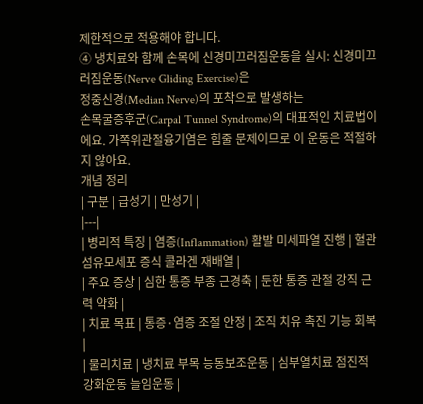제한적으로 적용해야 합니다.
④ 냉치료와 함께 손목에 신경미끄러짐운동을 실시: 신경미끄러짐운동(Nerve Gliding Exercise)은
정중신경(Median Nerve)의 포착으로 발생하는
손목굴증후군(Carpal Tunnel Syndrome)의 대표적인 치료법이에요. 가쪽위관절융기염은 힘줄 문제이므로 이 운동은 적절하지 않아요.
개념 정리
| 구분 | 급성기 | 만성기 |
|---|
| 병리적 특징 | 염증(Inflammation) 활발 미세파열 진행 | 혈관섬유모세포 증식 콜라겐 재배열 |
| 주요 증상 | 심한 통증 부종 근경축 | 둔한 통증 관절 강직 근력 약화 |
| 치료 목표 | 통증·염증 조절 안정 | 조직 치유 촉진 기능 회복 |
| 물리치료 | 냉치료 부목 능동보조운동 | 심부열치료 점진적 강화운동 늘임운동 |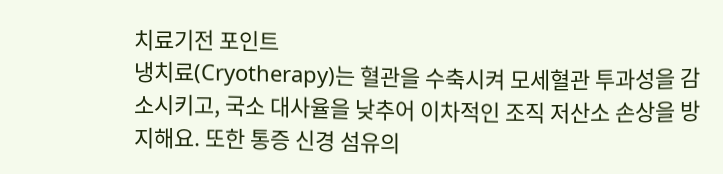치료기전 포인트
냉치료(Cryotherapy)는 혈관을 수축시켜 모세혈관 투과성을 감소시키고, 국소 대사율을 낮추어 이차적인 조직 저산소 손상을 방지해요. 또한 통증 신경 섬유의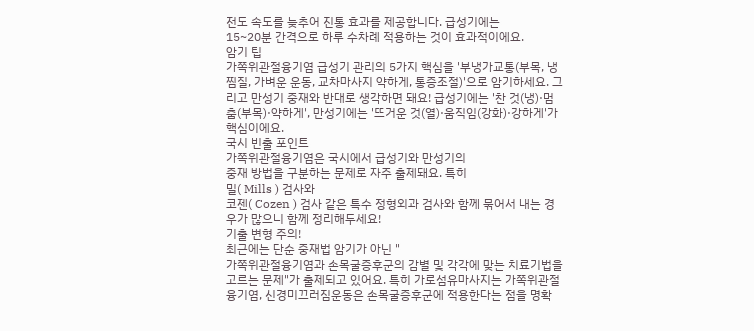전도 속도를 늦추어 진통 효과를 제공합니다. 급성기에는
15~20분 간격으로 하루 수차례 적용하는 것이 효과적이에요.
암기 팁
가쪽위관절융기염 급성기 관리의 5가지 핵심을 '부냉가교통(부목, 냉찜질, 가벼운 운동, 교차마사지 약하게, 통증조절)'으로 암기하세요. 그리고 만성기 중재와 반대로 생각하면 돼요! 급성기에는 '찬 것(냉)·멈춤(부목)·약하게', 만성기에는 '뜨거운 것(열)·움직임(강화)·강하게'가 핵심이에요.
국시 빈출 포인트
가쪽위관절융기염은 국시에서 급성기와 만성기의
중재 방법을 구분하는 문제로 자주 출제돼요. 특히
밀( Mills ) 검사와
코젠( Cozen ) 검사 같은 특수 정형외과 검사와 함께 묶어서 내는 경우가 많으니 함께 정리해두세요!
기출 변형 주의!
최근에는 단순 중재법 암기가 아닌 "
가쪽위관절융기염과 손목굴증후군의 감별 및 각각에 맞는 치료기법을 고르는 문제"가 출제되고 있어요. 특히 가로섬유마사지는 가쪽위관절융기염, 신경미끄러짐운동은 손목굴증후군에 적용한다는 점을 명확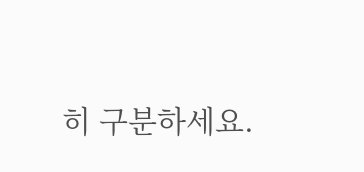히 구분하세요.